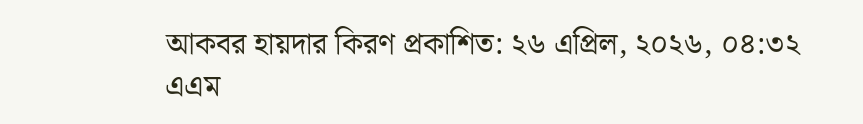আকবর হায়দার কিরণ প্রকাশিত: ২৬ এপ্রিল, ২০২৬, ০৪:৩২ এএম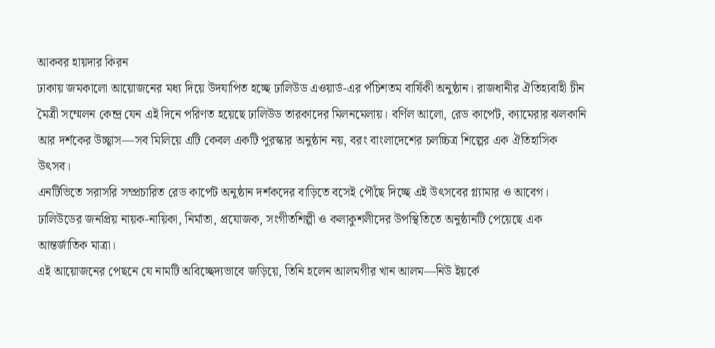আকবর হায়দার কিরন
ঢাকায় জমকালো আয়োজনের মধ্য দিয়ে উদযাপিত হচ্ছে ঢালিউড এওয়ার্ড-এর পঁচিশতম বার্ষিকী অনুষ্ঠান। রাজধানীর ঐতিহ্যবাহী চীন মৈত্রী সম্মেলন কেন্দ্র যেন এই দিনে পরিণত হয়েছে ঢালিউড তারকাদের মিলনমেলায়। বর্ণিল আলো, রেড কার্পেট, ক্যামেরার ঝলকানি আর দর্শকের উচ্ছ্বাস—সব মিলিয়ে এটি কেবল একটি পুরস্কার অনুষ্ঠান নয়, বরং বাংলাদেশের চলচ্চিত্র শিল্পের এক ঐতিহাসিক উৎসব।
এনটিভিতে সরাসরি সম্প্রচারিত রেড কার্পেট অনুষ্ঠান দর্শকদের বাড়িতে বসেই পৌঁছে দিচ্ছে এই উৎসবের গ্ল্যামার ও আবেগ। ঢালিউডের জনপ্রিয় নায়ক-নায়িকা, নির্মাতা, প্রযোজক, সংগীতশিল্পী ও কলাকুশলীদের উপস্থিতিতে অনুষ্ঠানটি পেয়েছে এক আন্তর্জাতিক মাত্রা।
এই আয়োজনের পেছনে যে নামটি অবিচ্ছেদ্যভাবে জড়িয়ে, তিনি হলেন আলমগীর খান আলম—নিউ ইয়র্কে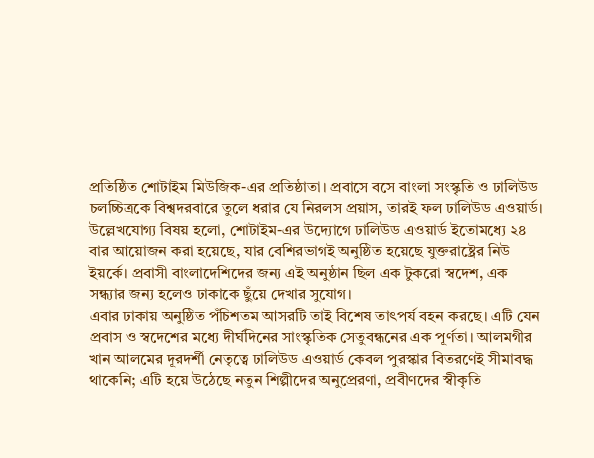প্রতিষ্ঠিত শোটাইম মিউজিক-এর প্রতিষ্ঠাতা। প্রবাসে বসে বাংলা সংস্কৃতি ও ঢালিউড চলচ্চিত্রকে বিশ্বদরবারে তুলে ধরার যে নিরলস প্রয়াস, তারই ফল ঢালিউড এওয়ার্ড।
উল্লেখযোগ্য বিষয় হলো, শোটাইম-এর উদ্যোগে ঢালিউড এওয়ার্ড ইতোমধ্যে ২৪ বার আয়োজন করা হয়েছে, যার বেশিরভাগই অনুষ্ঠিত হয়েছে যুক্তরাষ্ট্রের নিউ ইয়র্কে। প্রবাসী বাংলাদেশিদের জন্য এই অনুষ্ঠান ছিল এক টুকরো স্বদেশ, এক সন্ধ্যার জন্য হলেও ঢাকাকে ছুঁয়ে দেখার সুযোগ।
এবার ঢাকায় অনুষ্ঠিত পঁচিশতম আসরটি তাই বিশেষ তাৎপর্য বহন করছে। এটি যেন প্রবাস ও স্বদেশের মধ্যে দীর্ঘদিনের সাংস্কৃতিক সেতুবন্ধনের এক পূর্ণতা। আলমগীর খান আলমের দূরদর্শী নেতৃত্বে ঢালিউড এওয়ার্ড কেবল পুরস্কার বিতরণেই সীমাবদ্ধ থাকেনি; এটি হয়ে উঠেছে নতুন শিল্পীদের অনুপ্রেরণা, প্রবীণদের স্বীকৃতি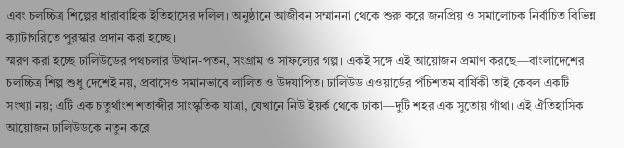এবং চলচ্চিত্র শিল্পের ধারাবাহিক ইতিহাসের দলিল। অনুষ্ঠানে আজীবন সম্মাননা থেকে শুরু করে জনপ্রিয় ও সমালোচক নির্বাচিত বিভিন্ন ক্যাটাগরিতে পুরস্কার প্রদান করা হচ্ছে।
স্মরণ করা হচ্ছে ঢালিউডের পথচলার উত্থান-পতন, সংগ্রাম ও সাফল্যের গল্প। একই সঙ্গে এই আয়োজন প্রমাণ করছে—বাংলাদেশের চলচ্চিত্র শিল্প শুধু দেশেই নয়, প্রবাসেও সমানভাবে লালিত ও উদযাপিত। ঢালিউড এওয়ার্ডের পঁচিশতম বার্ষিকী তাই কেবল একটি সংখ্যা নয়; এটি এক চতুর্থাংশ শতাব্দীর সাংস্কৃতিক যাত্রা, যেখানে নিউ ইয়র্ক থেকে ঢাকা—দুটি শহর এক সুতোয় গাঁথা। এই ঐতিহাসিক আয়োজন ঢালিউডকে নতুন করে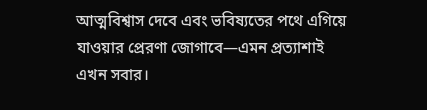আত্মবিশ্বাস দেবে এবং ভবিষ্যতের পথে এগিয়ে যাওয়ার প্রেরণা জোগাবে—এমন প্রত্যাশাই এখন সবার।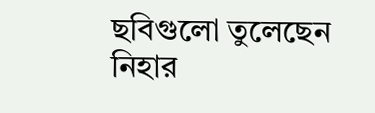ছবিগুলো তুলেছেন নিহার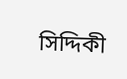সিদ্দিকী